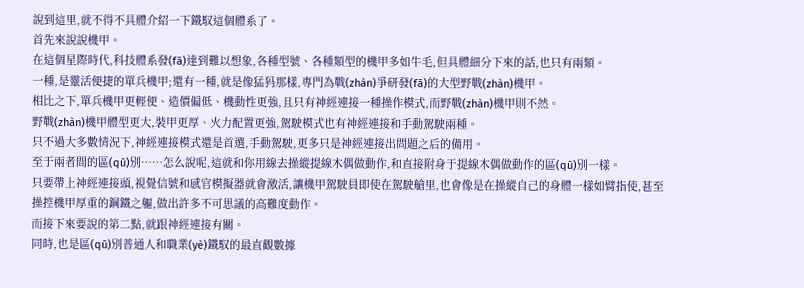說到這里,就不得不具體介紹一下鐵馭這個體系了。
首先來說說機甲。
在這個星際時代,科技體系發(fā)達到難以想象,各種型號、各種類型的機甲多如牛毛,但具體細分下來的話,也只有兩類。
一種,是靈活便捷的單兵機甲;還有一種,就是像猛犸那樣,專門為戰(zhàn)爭研發(fā)的大型野戰(zhàn)機甲。
相比之下,單兵機甲更輕便、造價偏低、機動性更強,且只有神經連接一種操作模式,而野戰(zhàn)機甲則不然。
野戰(zhàn)機甲體型更大,裝甲更厚、火力配置更強,駕駛模式也有神經連接和手動駕駛兩種。
只不過大多數情況下,神經連接模式還是首選,手動駕駛,更多只是神經連接出問題之后的備用。
至于兩者間的區(qū)別……怎么說呢,這就和你用線去操縱提線木偶做動作,和直接附身于提線木偶做動作的區(qū)別一樣。
只要帶上神經連接頭,視覺信號和感官模擬器就會激活,讓機甲駕駛員即使在駕駛艙里,也會像是在操縱自己的身體一樣如臂指使,甚至操控機甲厚重的鋼鐵之軀,做出許多不可思議的高難度動作。
而接下來要說的第二點,就跟神經連接有關。
同時,也是區(qū)別普通人和職業(yè)鐵馭的最直觀數據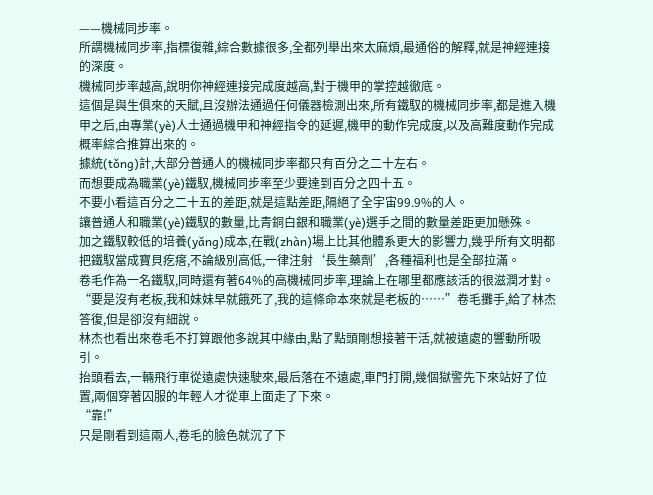——機械同步率。
所謂機械同步率,指標復雜,綜合數據很多,全都列舉出來太麻煩,最通俗的解釋,就是神經連接的深度。
機械同步率越高,說明你神經連接完成度越高,對于機甲的掌控越徹底。
這個是與生俱來的天賦,且沒辦法通過任何儀器檢測出來,所有鐵馭的機械同步率,都是進入機甲之后,由專業(yè)人士通過機甲和神經指令的延遲,機甲的動作完成度,以及高難度動作完成概率綜合推算出來的。
據統(tǒng)計,大部分普通人的機械同步率都只有百分之二十左右。
而想要成為職業(yè)鐵馭,機械同步率至少要達到百分之四十五。
不要小看這百分之二十五的差距,就是這點差距,隔絕了全宇宙99.9%的人。
讓普通人和職業(yè)鐵馭的數量,比青銅白銀和職業(yè)選手之間的數量差距更加懸殊。
加之鐵馭較低的培養(yǎng)成本,在戰(zhàn)場上比其他體系更大的影響力,幾乎所有文明都把鐵馭當成寶貝疙瘩,不論級別高低,一律注射‘長生藥劑’,各種福利也是全部拉滿。
卷毛作為一名鐵馭,同時還有著64%的高機械同步率,理論上在哪里都應該活的很滋潤才對。
“要是沒有老板,我和妹妹早就餓死了,我的這條命本來就是老板的……”卷毛攤手,給了林杰答復,但是卻沒有細說。
林杰也看出來卷毛不打算跟他多說其中緣由,點了點頭剛想接著干活,就被遠處的響動所吸引。
抬頭看去,一輛飛行車從遠處快速駛來,最后落在不遠處,車門打開,幾個獄警先下來站好了位置,兩個穿著囚服的年輕人才從車上面走了下來。
“靠!”
只是剛看到這兩人,卷毛的臉色就沉了下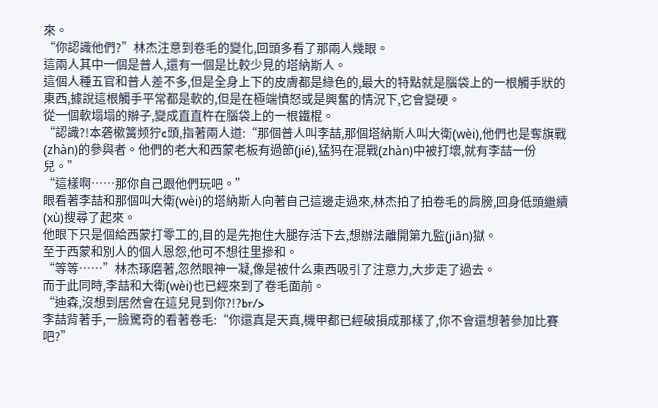來。
“你認識他們?”林杰注意到卷毛的變化,回頭多看了那兩人幾眼。
這兩人其中一個是普人,還有一個是比較少見的塔納斯人。
這個人種五官和普人差不多,但是全身上下的皮膚都是綠色的,最大的特點就是腦袋上的一根觸手狀的東西,據說這根觸手平常都是軟的,但是在極端憤怒或是興奮的情況下,它會變硬。
從一個軟塌塌的辮子,變成直直杵在腦袋上的一根鐵棍。
“認識?!本砻樕簧频狞c頭,指著兩人道:“那個普人叫李喆,那個塔納斯人叫大衛(wèi),他們也是奪旗戰(zhàn)的參與者。他們的老大和西蒙老板有過節(jié),猛犸在混戰(zhàn)中被打壞,就有李喆一份兒。”
“這樣啊……那你自己跟他們玩吧。”
眼看著李喆和那個叫大衛(wèi)的塔納斯人向著自己這邊走過來,林杰拍了拍卷毛的肩膀,回身低頭繼續(xù)搜尋了起來。
他眼下只是個給西蒙打零工的,目的是先抱住大腿存活下去,想辦法離開第九監(jiān)獄。
至于西蒙和別人的個人恩怨,他可不想往里摻和。
“等等……”林杰琢磨著,忽然眼神一凝,像是被什么東西吸引了注意力,大步走了過去。
而于此同時,李喆和大衛(wèi)也已經來到了卷毛面前。
“迪森,沒想到居然會在這兒見到你?!?br/>
李喆背著手,一臉驚奇的看著卷毛:“你還真是天真,機甲都已經破損成那樣了,你不會還想著參加比賽吧?”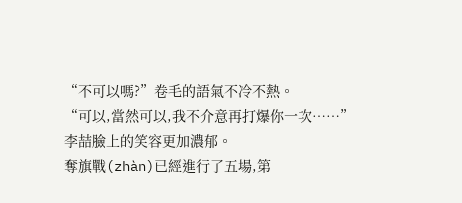“不可以嗎?”卷毛的語氣不冷不熱。
“可以,當然可以,我不介意再打爆你一次……”李喆臉上的笑容更加濃郁。
奪旗戰(zhàn)已經進行了五場,第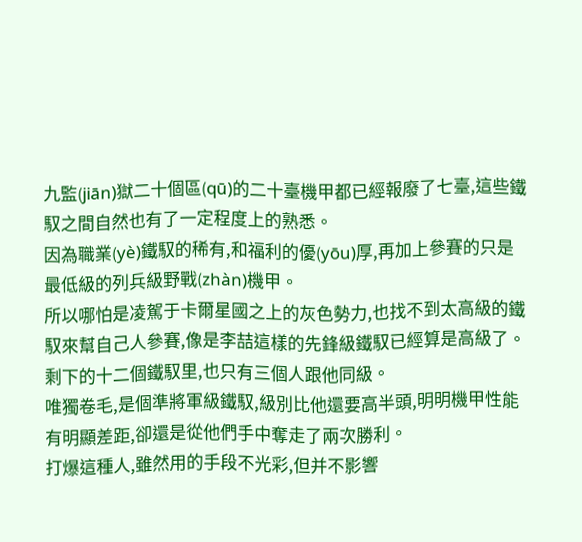九監(jiān)獄二十個區(qū)的二十臺機甲都已經報廢了七臺,這些鐵馭之間自然也有了一定程度上的熟悉。
因為職業(yè)鐵馭的稀有,和福利的優(yōu)厚,再加上參賽的只是最低級的列兵級野戰(zhàn)機甲。
所以哪怕是凌駕于卡爾星國之上的灰色勢力,也找不到太高級的鐵馭來幫自己人參賽,像是李喆這樣的先鋒級鐵馭已經算是高級了。
剩下的十二個鐵馭里,也只有三個人跟他同級。
唯獨卷毛,是個準將軍級鐵馭,級別比他還要高半頭,明明機甲性能有明顯差距,卻還是從他們手中奪走了兩次勝利。
打爆這種人,雖然用的手段不光彩,但并不影響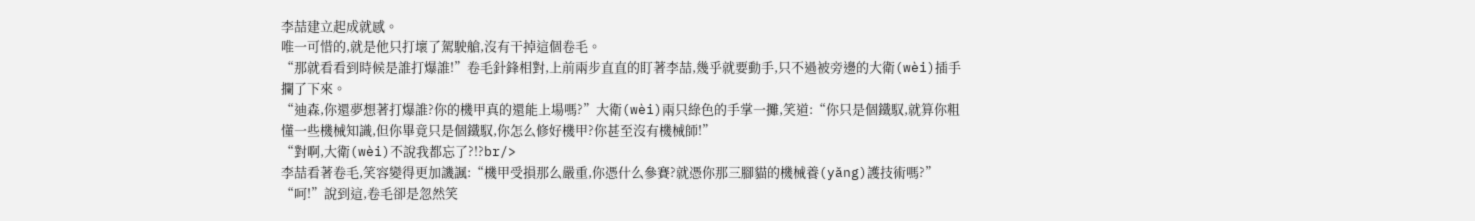李喆建立起成就感。
唯一可惜的,就是他只打壞了駕駛艙,沒有干掉這個卷毛。
“那就看看到時候是誰打爆誰!”卷毛針鋒相對,上前兩步直直的盯著李喆,幾乎就要動手,只不過被旁邊的大衛(wèi)插手攔了下來。
“迪森,你還夢想著打爆誰?你的機甲真的還能上場嗎?”大衛(wèi)兩只綠色的手掌一攤,笑道:“你只是個鐵馭,就算你粗懂一些機械知識,但你畢竟只是個鐵馭,你怎么修好機甲?你甚至沒有機械師!”
“對啊,大衛(wèi)不說我都忘了?!?br/>
李喆看著卷毛,笑容變得更加譏諷:“機甲受損那么嚴重,你憑什么參賽?就憑你那三腳貓的機械養(yǎng)護技術嗎?”
“呵!”說到這,卷毛卻是忽然笑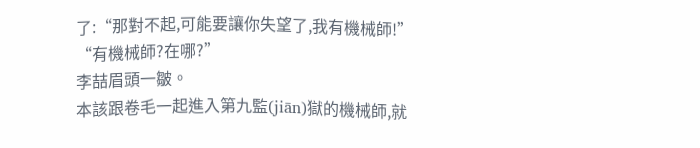了:“那對不起,可能要讓你失望了,我有機械師!”
“有機械師?在哪?”
李喆眉頭一皺。
本該跟卷毛一起進入第九監(jiān)獄的機械師,就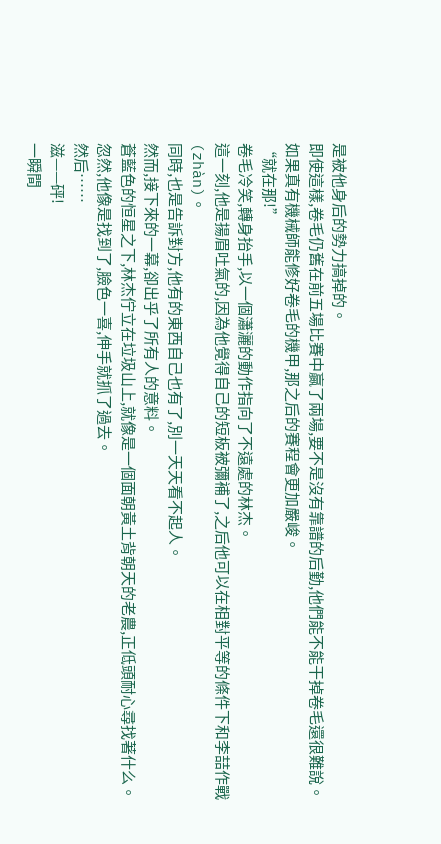是被他身后的勢力搞掉的。
即使這樣,卷毛仍舊在前五場比賽中贏了兩場,要不是沒有靠譜的后勤,他們能不能干掉卷毛還很難說。
如果真有機械師能修好卷毛的機甲,那之后的賽程會更加嚴峻。
“就在那!”
卷毛冷笑,轉身抬手,以一個瀟灑的動作指向了不遠處的林杰。
這一刻,他是揚眉吐氣的,因為他覺得自己的短板被彌補了,之后他可以在相對平等的條件下和李喆作戰(zhàn)。
同時,也是告訴對方,他有的東西自己也有了,別一天天看不起人。
然而,接下來的一幕,卻出乎了所有人的意料。
蒼藍色的恒星之下,林杰佇立在垃圾山上,就像是一個面朝黃土背朝天的老農,正低頭耐心尋找著什么。
忽然,他像是找到了,臉色一喜,伸手就抓了過去。
然后……
滋——砰!
一瞬間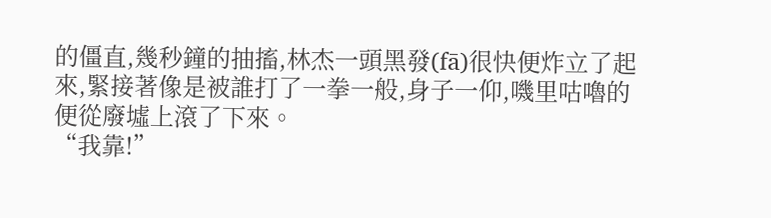的僵直,幾秒鐘的抽搐,林杰一頭黑發(fā)很快便炸立了起來,緊接著像是被誰打了一拳一般,身子一仰,嘰里咕嚕的便從廢墟上滾了下來。
“我靠!”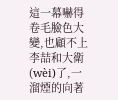這一幕嚇得卷毛臉色大變,也顧不上李喆和大衛(wèi)了,一溜煙的向著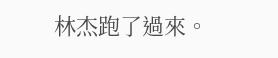林杰跑了過來。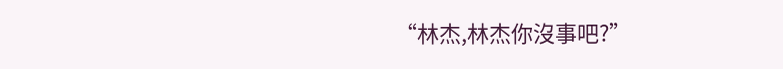“林杰,林杰你沒事吧?”